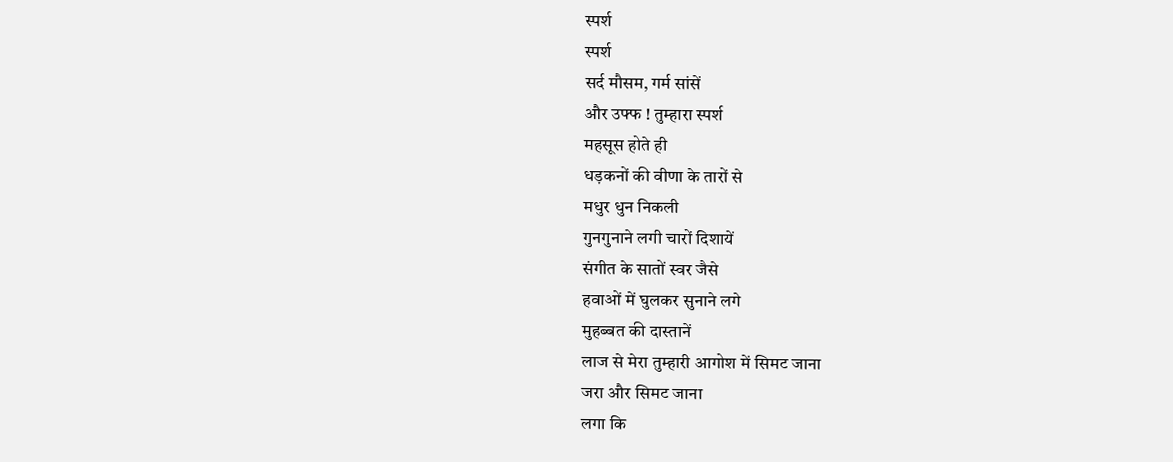स्पर्श
स्पर्श
सर्द मौसम, गर्म सांसें
और उफ्फ ! तुम्हारा स्पर्श
महसूस होते ही
धड़कनों की वीणा के तारों से
मधुर धुन निकली
गुनगुनाने लगी चारों दिशायें
संगीत के सातों स्वर जैसे
हवाओं में घुलकर सुनाने लगे
मुहब्बत की दास्तानें
लाज से मेरा तुम्हारी आगोश में सिमट जाना
जरा और सिमट जाना
लगा कि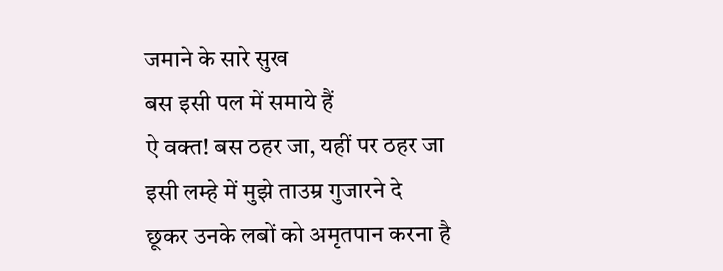जमाने के सारे सुख
बस इसी पल में समाये हैं
ऐ वक्त! बस ठहर जा, यहीं पर ठहर जा
इसी लम्हे में मुझे ताउम्र गुजारने दे
छूकर उनके लबों को अमृतपान करना है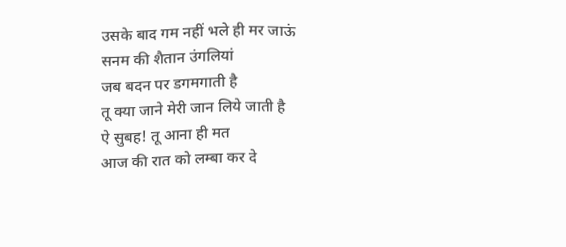उसके बाद गम नहीं भले ही मर जाऊं
सनम की शैतान उंगलियां
जब बदन पर डगमगाती है
तू क्या जाने मेरी जान लिये जाती है
ऐ सुबह! तू आना ही मत
आज की रात को लम्बा कर दे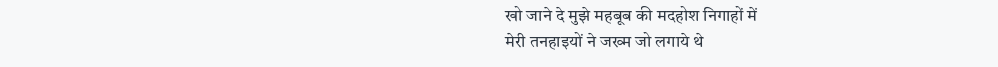खो जाने दे मुझे महबूब की मदहोश निगाहों में
मेरी तनहाइयों ने जख्म जो लगाये थे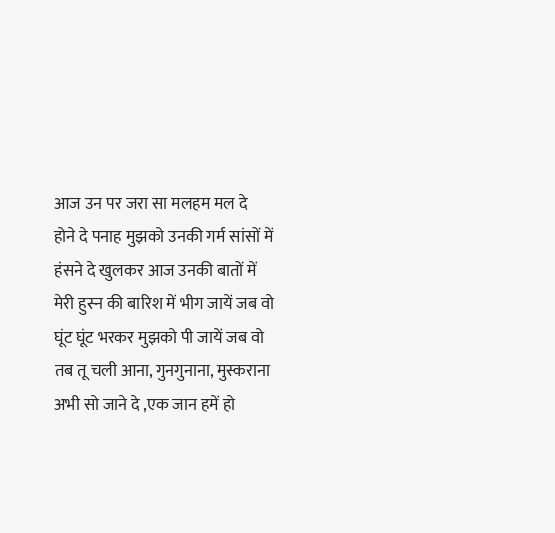आज उन पर जरा सा मलहम मल दे
होने दे पनाह मुझको उनकी गर्म सांसों में
हंसने दे खुलकर आज उनकी बातों में
मेरी हुस्न की बारिश में भीग जायें जब वो
घूंट घूंट भरकर मुझको पी जायें जब वो
तब तू चली आना, गुनगुनाना, मुस्कराना
अभी सो जाने दे ,एक जान हमें हो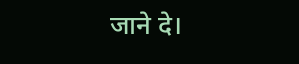जाने दे।